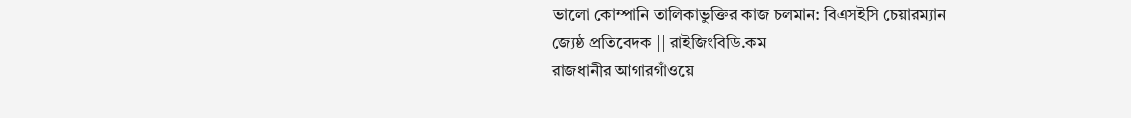ভালো কোম্পানি তালিকাভুক্তির কাজ চলমান: বিএসইসি চেয়ারম্যান
জ্যেষ্ঠ প্রতিবেদক || রাইজিংবিডি.কম
রাজধানীর আগারগাঁওয়ে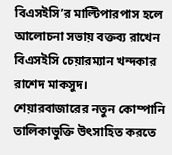বিএসইসি’র মাল্টিপারপাস হলে আলোচনা সভায় বক্তব্য রাখেন বিএসইসি চেয়ারম্যান খন্দকার রাশেদ মাকসুদ।
শেয়ারবাজারের নতুন কোম্পানি তালিকাভুক্তি উৎসাহিত করতে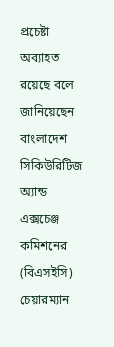প্রচেষ্টা অব্যাহত রয়েছে বলে জানিয়েছেন বাংলাদেশ সিকিউরিটিজ অ্যান্ড এক্সচেঞ্জ কমিশনের (বিএসইসি) চেয়ারম্যান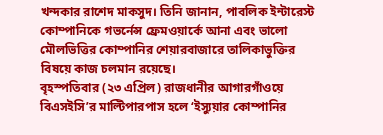খন্দকার রাশেদ মাকসুদ। তিনি জানান, পাবলিক ইন্টারেস্ট কোম্পানিকে গভর্নেন্স ফ্রেমওয়ার্কে আনা এবং ভালো মৌলভিত্তির কোম্পানির শেয়ারবাজারে তালিকাভুক্তির বিষয়ে কাজ চলমান রয়েছে।
বৃহস্পতিবার (২৩ এপ্রিল) রাজধানীর আগারগাঁওয়ে বিএসইসি’র মাল্টিপারপাস হলে ‘ইস্যুয়ার কোম্পানির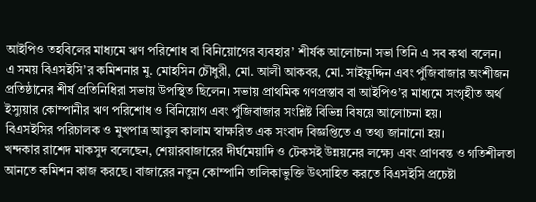আইপিও তহবিলের মাধ্যমে ঋণ পরিশোধ বা বিনিয়োগের ব্যবহার’ শীর্ষক আলোচনা সভা তিনি এ সব কথা বলেন।
এ সময় বিএসইসি’র কমিশনার মু. মোহসিন চৌধুরী, মো. আলী আকবর, মো. সাইফুদ্দিন এবং পুঁজিবাজার অংশীজন প্রতিষ্ঠানের শীর্ষ প্রতিনিধিরা সভায় উপস্থিত ছিলেন। সভায় প্রাথমিক গণপ্রস্তাব বা আইপিও’র মাধ্যমে সংগৃহীত অর্থ ইস্যুয়ার কোম্পানীর ঋণ পরিশোধ ও বিনিয়োগ এবং পুঁজিবাজার সংশ্লিষ্ট বিভিন্ন বিষয়ে আলোচনা হয়।
বিএসইসির পরিচালক ও মুখপাত্র আবুল কালাম স্বাক্ষরিত এক সংবাদ বিজ্ঞপ্তিতে এ তথ্য জানানো হয়।
খন্দকার রাশেদ মাকসুদ বলেছেন, শেয়ারবাজারের দীর্ঘমেয়াদি ও টেকসই উন্নয়নের লক্ষ্যে এবং প্রাণবন্ত ও গতিশীলতা আনতে কমিশন কাজ করছে। বাজারের নতুন কোম্পানি তালিকাভুক্তি উৎসাহিত করতে বিএসইসি প্রচেষ্টা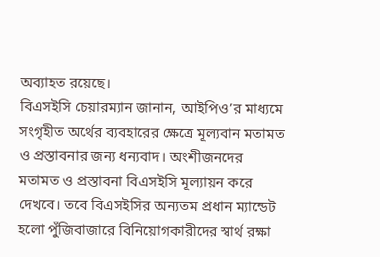অব্যাহত রয়েছে।
বিএসইসি চেয়ারম্যান জানান, আইপিও’র মাধ্যমে সংগৃহীত অর্থের ব্যবহারের ক্ষেত্রে মূল্যবান মতামত ও প্রস্তাবনার জন্য ধন্যবাদ। অংশীজনদের মতামত ও প্রস্তাবনা বিএসইসি মূল্যায়ন করে দেখবে। তবে বিএসইসির অন্যতম প্রধান ম্যান্ডেট হলো পুঁজিবাজারে বিনিয়োগকারীদের স্বার্থ রক্ষা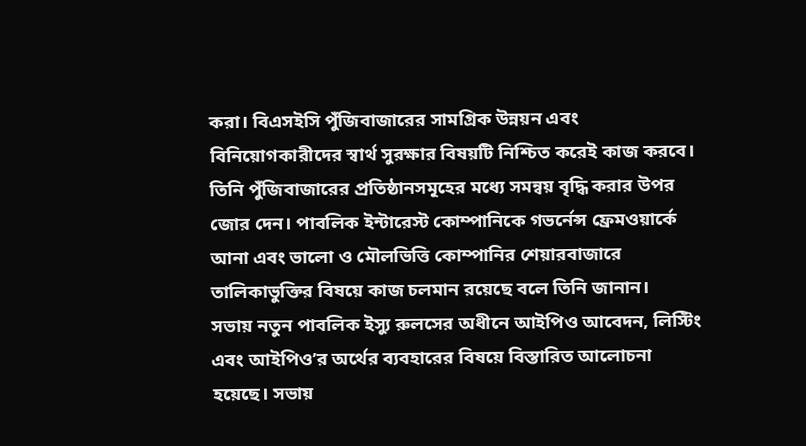করা। বিএসইসি পুঁজিবাজারের সামগ্রিক উন্নয়ন এবং বিনিয়োগকারীদের স্বার্থ সুরক্ষার বিষয়টি নিশ্চিত করেই কাজ করবে।
তিনি পুঁজিবাজারের প্রতিষ্ঠানসমূহের মধ্যে সমন্বয় বৃদ্ধি করার উপর জোর দেন। পাবলিক ইন্টারেস্ট কোম্পানিকে গভর্নেন্স ফ্রেমওয়ার্কে আনা এবং ভালো ও মৌলভিত্তি কোম্পানির শেয়ারবাজারে তালিকাভুক্তির বিষয়ে কাজ চলমান রয়েছে বলে তিনি জানান।
সভায় নতুন পাবলিক ইস্যু রুলসের অধীনে আইপিও আবেদন, লিস্টিং এবং আইপিও’র অর্থের ব্যবহারের বিষয়ে বিস্তারিত আলোচনা হয়েছে। সভায়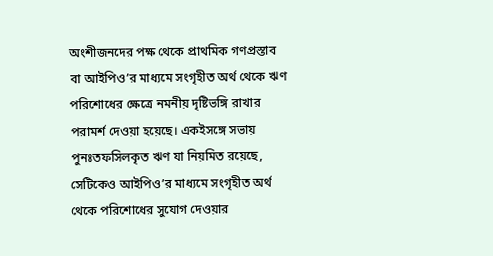অংশীজনদের পক্ষ থেকে প্রাথমিক গণপ্রস্তাব বা আইপিও’র মাধ্যমে সংগৃহীত অর্থ থেকে ঋণ পরিশোধের ক্ষেত্রে নমনীয় দৃষ্টিভঙ্গি রাখার পরামর্শ দেওয়া হয়েছে। একইসঙ্গে সভায় পুনঃতফসিলকৃত ঋণ যা নিয়মিত রয়েছে, সেটিকেও আইপিও’র মাধ্যমে সংগৃহীত অর্থ থেকে পরিশোধের সুযোগ দেওয়ার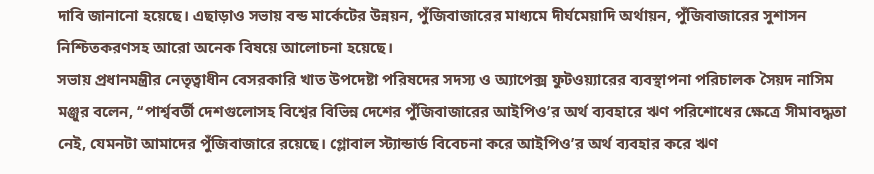দাবি জানানো হয়েছে। এছাড়াও সভায় বন্ড মার্কেটের উন্নয়ন, পুঁজিবাজারের মাধ্যমে দীর্ঘমেয়াদি অর্থায়ন, পুঁজিবাজারের সুশাসন নিশ্চিতকরণসহ আরো অনেক বিষয়ে আলোচনা হয়েছে।
সভায় প্রধানমন্ত্রীর নেতৃত্বাধীন বেসরকারি খাত উপদেষ্টা পরিষদের সদস্য ও অ্যাপেক্স ফুটওয়্যারের ব্যবস্থাপনা পরিচালক সৈয়দ নাসিম মঞ্জুর বলেন, ‘‘পার্শ্ববর্তী দেশগুলোসহ বিশ্বের বিভিন্ন দেশের পুঁজিবাজারের আইপিও’র অর্থ ব্যবহারে ঋণ পরিশোধের ক্ষেত্রে সীমাবদ্ধতা নেই, যেমনটা আমাদের পুঁজিবাজারে রয়েছে। গ্লোবাল স্ট্যান্ডার্ড বিবেচনা করে আইপিও’র অর্থ ব্যবহার করে ঋণ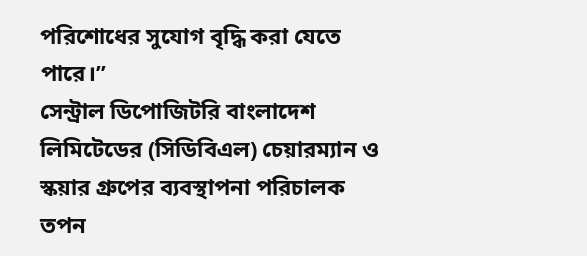পরিশোধের সুযোগ বৃদ্ধি করা যেতে পারে।’’
সেন্ট্রাল ডিপোজিটরি বাংলাদেশ লিমিটেডের (সিডিবিএল) চেয়ারম্যান ও স্কয়ার গ্রুপের ব্যবস্থাপনা পরিচালক তপন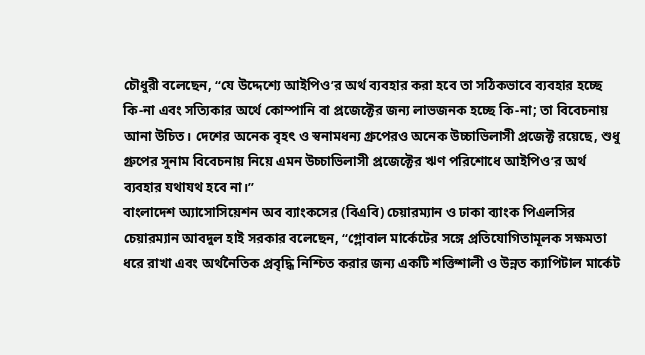চৌধুরী বলেছেন, ‘‘যে উদ্দেশ্যে আইপিও’র অর্থ ব্যবহার করা হবে তা সঠিকভাবে ব্যবহার হচ্ছে কি-না এবং সত্যিকার অর্থে কোম্পানি বা প্রজেক্টের জন্য লাভজনক হচ্ছে কি-না; তা বিবেচনায় আনা উচিত। দেশের অনেক বৃহৎ ও স্বনামধন্য গ্রুপেরও অনেক উচ্চাভিলাসী প্রজেক্ট রয়েছে, শুধু গ্রুপের সুনাম বিবেচনায় নিয়ে এমন উচ্চাভিলাসী প্রজেক্টের ঋণ পরিশোধে আইপিও’র অর্থ ব্যবহার যথাযথ হবে না।’’
বাংলাদেশ অ্যাসোসিয়েশন অব ব্যাংকসের (বিএবি) চেয়ারম্যান ও ঢাকা ব্যাংক পিএলসির চেয়ারম্যান আবদুল হাই সরকার বলেছেন, ‘‘গ্লোবাল মার্কেটের সঙ্গে প্রতিযোগিতামূলক সক্ষমতা ধরে রাখা এবং অর্থনৈতিক প্রবৃদ্ধি নিশ্চিত করার জন্য একটি শক্তিশালী ও উন্নত ক্যাপিটাল মার্কেট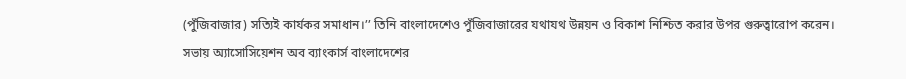(পুঁজিবাজার) সত্যিই কার্যকর সমাধান।’’ তিনি বাংলাদেশেও পুঁজিবাজারের যথাযথ উন্নয়ন ও বিকাশ নিশ্চিত করার উপর গুরুত্বারোপ করেন।
সভায় অ্যাসোসিয়েশন অব ব্যাংকার্স বাংলাদেশের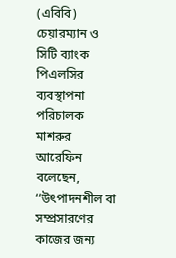(এবিবি) চেয়ারম্যান ও সিটি ব্যাংক পিএলসির ব্যবস্থাপনা পরিচালক মাশরুর আরেফিন বলেছেন, ‘‘উৎপাদনশীল বা সম্প্রসারণের কাজের জন্য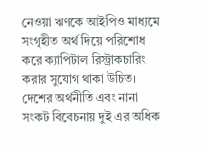নেওয়া ঋণকে আইপিও মাধ্যমে সংগৃহীত অর্থ দিয়ে পরিশোধ করে ক্যাপিটাল রিস্ট্রাকচারিং করার সুযোগ থাকা উচিত। দেশের অর্থনীতি এবং নানা সংকট বিবেচনায় দুই এর অধিক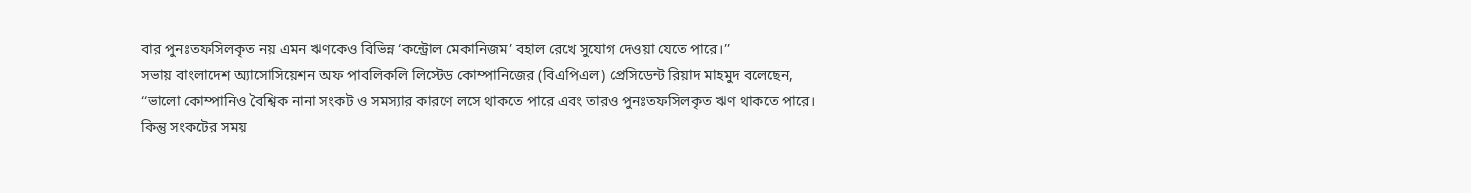বার পুনঃতফসিলকৃত নয় এমন ঋণকেও বিভিন্ন ‘কন্ট্রোল মেকানিজম’ বহাল রেখে সুযোগ দেওয়া যেতে পারে।’’
সভায় বাংলাদেশ অ্যাসোসিয়েশন অফ পাবলিকলি লিস্টেড কোম্পানিজের (বিএপিএল) প্রেসিডেন্ট রিয়াদ মাহমুদ বলেছেন, ‘‘ভালো কোম্পানিও বৈশ্বিক নানা সংকট ও সমস্যার কারণে লসে থাকতে পারে এবং তারও পুনঃতফসিলকৃত ঋণ থাকতে পারে। কিন্তু সংকটের সময়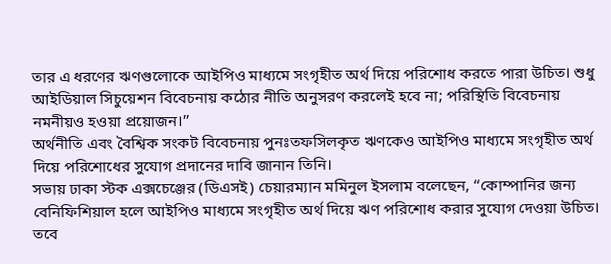তার এ ধরণের ঋণগুলোকে আইপিও মাধ্যমে সংগৃহীত অর্থ দিয়ে পরিশোধ করতে পারা উচিত। শুধু আইডিয়াল সিচুয়েশন বিবেচনায় কঠোর নীতি অনুসরণ করলেই হবে না; পরিস্থিতি বিবেচনায় নমনীয়ও হওয়া প্রয়োজন।’’
অর্থনীতি এবং বৈশ্বিক সংকট বিবেচনায় পুনঃতফসিলকৃত ঋণকেও আইপিও মাধ্যমে সংগৃহীত অর্থ দিয়ে পরিশোধের সুযোগ প্রদানের দাবি জানান তিনি।
সভায় ঢাকা স্টক এক্সচেঞ্জের (ডিএসই) চেয়ারম্যান মমিনুল ইসলাম বলেছেন, ‘‘কোম্পানির জন্য বেনিফিশিয়াল হলে আইপিও মাধ্যমে সংগৃহীত অর্থ দিয়ে ঋণ পরিশোধ করার সুযোগ দেওয়া উচিত। তবে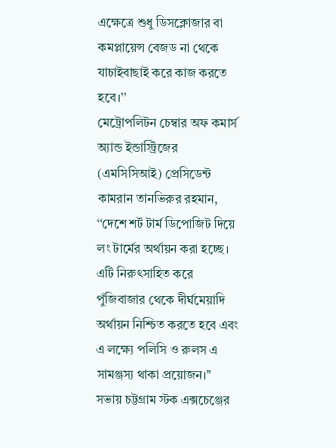এক্ষেত্রে শুধু ডিসক্লোজার বা কমপ্লায়েন্স বেজড না থেকে যাচাইবাছাই করে কাজ করতে হবে।’’
মেট্রোপলিটন চেম্বার অফ কমার্স অ্যান্ড ইন্ডাস্ট্রিজের (এমসিসিআই) প্রেসিডেন্ট কামরান তানভিরুর রহমান, ‘‘দেশে শর্ট টার্ম ডিপোজিট দিয়ে লং টার্মের অর্থায়ন করা হচ্ছে। এটি নিরুৎসাহিত করে পুঁজিবাজার থেকে দীর্ঘমেয়াদি অর্থায়ন নিশ্চিত করতে হবে এবং এ লক্ষ্যে পলিসি ও রুলস এ সামঞ্জস্য থাকা প্রয়োজন।’’
সভায় চট্টগ্রাম স্টক এক্সচেঞ্জের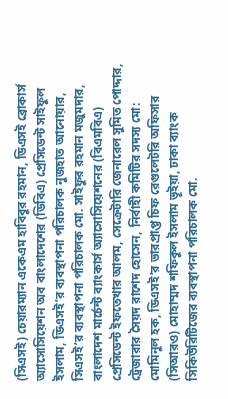(সিএসই) চেয়ারম্যান একেএম হাবিবুর রহমান, ডিএসই ব্রোকার্স অ্যাসোসিয়েশন অব বাংলাদেশের (ডিবিএ) প্রেসিডেন্ট সাইফুল ইসলাম, ডিএসই’র ব্যবস্থাপনা পরিচালক নুজহাত আনোয়ার, সিএসই’র ব্যবস্থাপনা পরিচালক মো. সাইফুর রহমান মজুমদার, বাংলাদেশ মার্চেন্ট ব্যাংকার্স অ্যাসোসিয়েশনের (বিএমবিএ) প্রেসিডেন্ট ইফতেখার আলম, সেক্রেটারি জেনারেল সুমিত পোদ্দার, ট্রেজারার সৈয়দ রাশেদ হোসেন, নির্বাহী কমিটির সদস্য মো: মোমিনুল হক, ডিএসই’র ভারপ্রাপ্ত চিফ রেগুলেটরি অফিসার (সিআরও) মোহাম্মদ শফিকুল ইসলাম ভূইয়া, ঢাকা ব্যাংক সিকিউরিটিজের ব্যবস্থাপনা পরিচালক মো.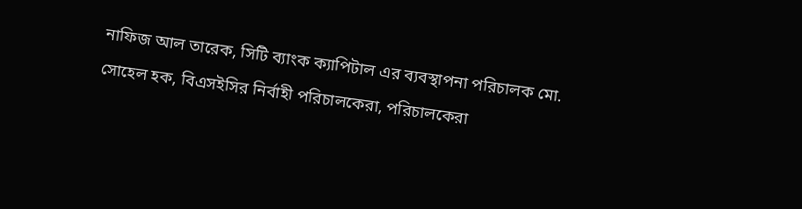নাফিজ আল তারেক, সিটি ব্যাংক ক্যাপিটাল এর ব্যবস্থাপনা পরিচালক মো. সোহেল হক, বিএসইসির নির্বাহী পরিচালকেরা, পরিচালকেরা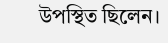উপস্থিত ছিলেন।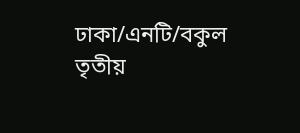ঢাকা/এনটি/বকুল
তৃতীয়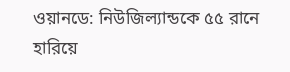ওয়ানডে: নিউজিল্যান্ডকে ৫৫ রানে হারিয়ে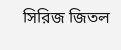সিরিজ জিতল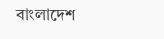বাংলাদেশ